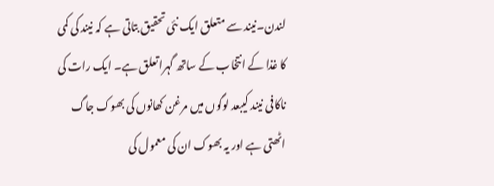لندن۔نیند سے متعلق ایک نئی تحقیق بتاتی ہے کہ نیند کی کمی کا غذا کے انتخاب کے ساتھ گہرا تعلق ہے۔ ایک رات کی ناکافی نیند کیبعد لوگوں میں مرغن کھانوں کی بھوک جاگ اٹھتی ہے اور یہ بھوک ان کی معمول کی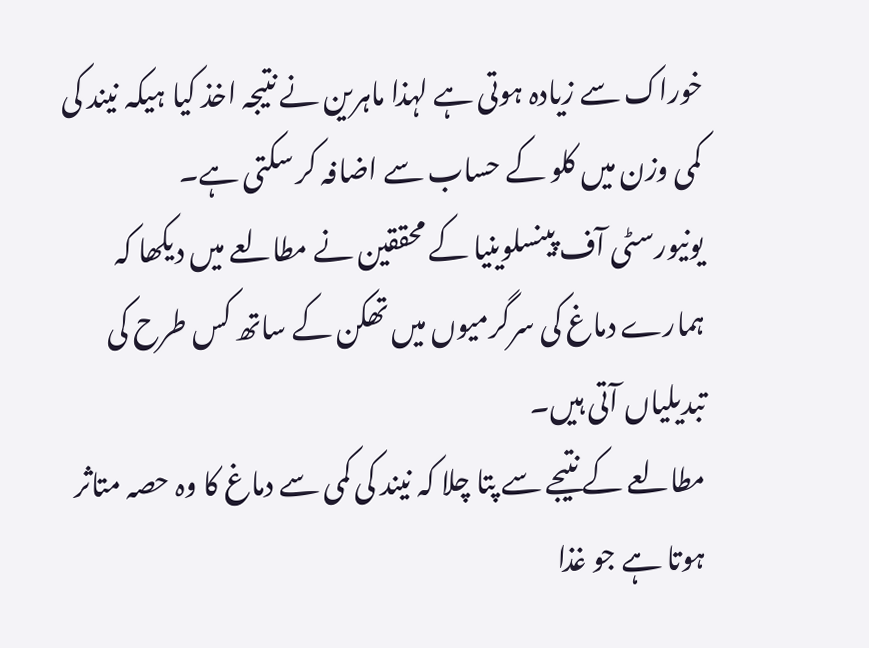خوراک سے زیادہ ہوتی ہے لہذا ماہرین نے نتیجہ اخذ کیا ہیکہ نیند کی کمی وزن میں کلو کے حساب سے اضافہ کر سکتی ہے۔
یونیورسٹی آف پینسلوینیا کے محققین نے مطالعے میں دیکھا کہ ہمارے دماغ کی سرگرمیوں میں تھکن کے ساتھ کس طرح کی تبدیلیاں آتی ہیں۔
مطالعے کے نتیجے سے پتا چلا کہ نیند کی کمی سے دماغ کا وہ حصہ متاثر ہوتا ہے جو غذا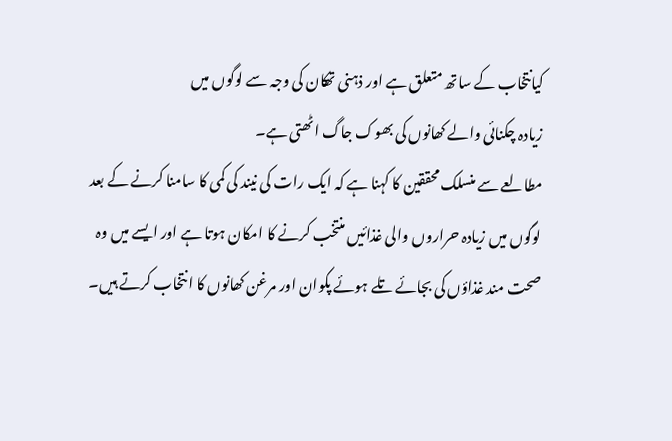کیانتخاب کے ساتھ متعلق ہے اور ذہنی تھکان کی وجہ سے لوگوں میں
زیادہ چکنائی والے کھانوں کی بھوک جاگ اٹھتی ہے۔
مطالعے سے منسلک محققین کا کہنا ہے کہ ایک رات کی نیند کی کمی کا سامنا کرنے کے بعد لوگوں میں زیادہ حراروں والی غذائیں منتخب کرنے کا امکان ہوتا ہے اور ایسے میں وہ صحت مند غذاؤں کی بجائے تلے ہوئے پکوان اور مرغن کھانوں کا انتخاب کرتے ہیں۔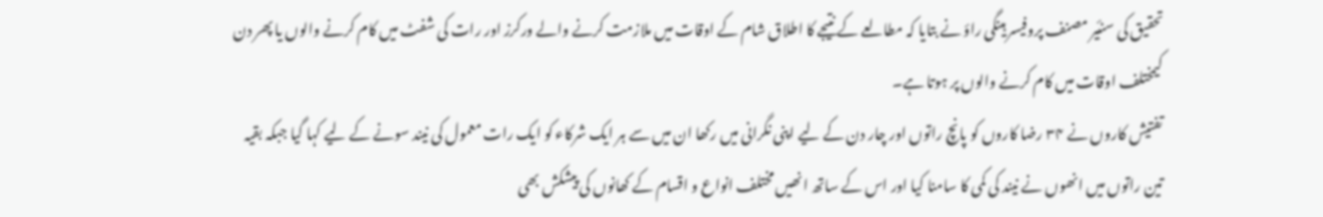تحقیق کی سنئیر مصنف پروفیسر ہینگی راؤ نے بتایا کہ مطالعے کے نتیجے کا اطلاق شام کے اوقات میں ملازمت کرنے والے ورکرز اور رات کی شفٹ میں کام کرنے والوں یا پھر دن کیمختلف اوقات میں کام کرنے والوں پر ہوتا ہے۔
تفتیش کاروں نے ۳۴ رضا کاروں کو پانچ راتوں اور چار دن کے لیے اپنی نگرانی میں رکھا ان میں سے ہر ایک شرکاء کو ایک رات معمول کی نیند سونے کے لیے کہا گیا جبکہ بقیہ تین راتوں میں انھوں نے نیند کی کمی کا سامنا کیا اور اس کے ساتھ انھیں مختلف انواع و اقسام کے کھانوں کی پیشکش بھی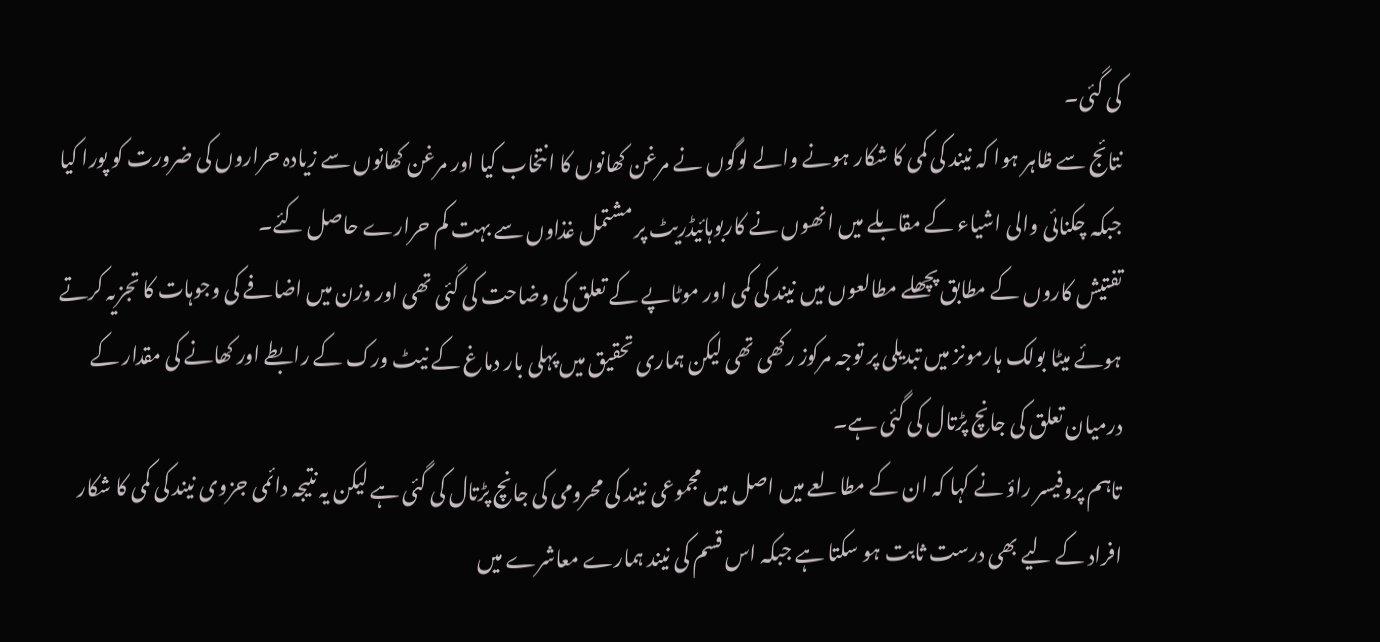کی گئی۔
نتائج سے ظاہر ہوا کہ نیند کی کمی کا شکار ہونے والے لوگوں نے مرغن کھانوں کا انتخاب کیا اور مرغن کھانوں سے زیادہ حراروں کی ضرورت کو پورا کیا جبکہ چکنائی والی اشیاء کے مقابلے میں انھوں نے کاربوہائیڈریٹ پر مشتمل غذاوں سے بہت کم حرارے حاصل کئے۔
تفتیش کاروں کے مطابق پچھلے مطالعوں میں نیند کی کمی اور موٹاپے کے تعلق کی وضاحت کی گئی تھی اور وزن میں اضافے کی وجوہات کا تجزیہ کرتے ہوئے میٹا بولک ہارمونز میں تبدیلی پر توجہ مرکوز رکھی تھی لیکن ہماری تحقیق میں پہلی بار دماغ کے نیٹ ورک کے رابطے اور کھانے کی مقدار کے درمیان تعلق کی جانچ پڑتال کی گئی ہے۔
تاہم پروفیسر راؤ نے کہا کہ ان کے مطالعے میں اصل میں مجموعی نیند کی محرومی کی جانچ پڑتال کی گئی ہے لیکن یہ نتیجہ دائمی جزوی نیند کی کمی کا شکار افراد کے لیے بھی درست ثابت ہو سکتا ہے جبکہ اس قسم کی نیند ہمارے معاشرے میں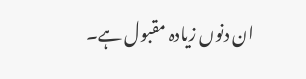ان دنوں زیادہ مقبول ہے۔